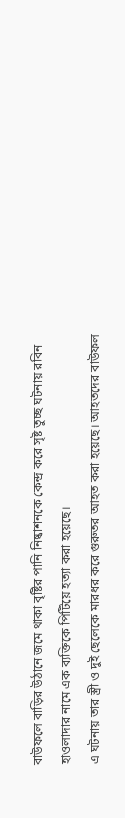বাউফলে বাড়ির উঠানে জমে থাকা বৃষ্টির পানি নিষ্কাশনকে কেন্দ্র করে সৃষ্ট তুচ্ছ ঘটনায় রবিন হাওলাদার নামে এক ব্যক্তিকে পিটিয়ে হত্যা করা হয়েছে।
এ ঘটনায় তার স্ত্রী ও দুই ছেলেকে মারধর করে গুরুতর আহত করা হয়েছে। আহতদের বাউফল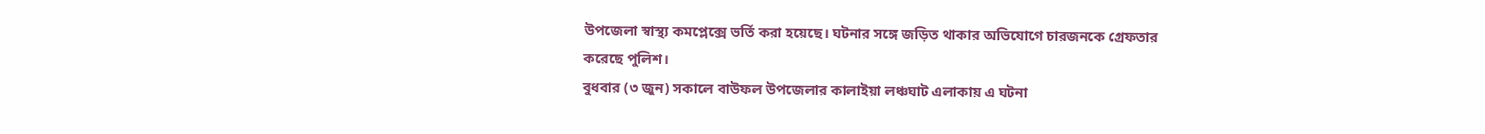উপজেলা স্বাস্থ্য কমপ্লেক্সে ভর্তি করা হয়েছে। ঘটনার সঙ্গে জড়িত থাকার অভিযোগে চারজনকে গ্রেফতার করেছে পুলিশ।
বুধবার (৩ জুন) সকালে বাউফল উপজেলার কালাইয়া লঞ্চঘাট এলাকায় এ ঘটনা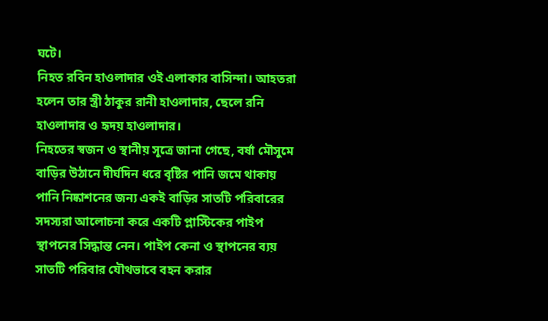ঘটে।
নিহত রবিন হাওলাদার ওই এলাকার বাসিন্দা। আহতরা হলেন তার স্ত্রী ঠাকুর রানী হাওলাদার, ছেলে রনি হাওলাদার ও হৃদয় হাওলাদার।
নিহতের স্বজন ও স্থানীয় সূত্রে জানা গেছে, বর্ষা মৌসুমে বাড়ির উঠানে দীর্ঘদিন ধরে বৃষ্টির পানি জমে থাকায় পানি নিষ্কাশনের জন্য একই বাড়ির সাতটি পরিবারের সদস্যরা আলোচনা করে একটি প্লাস্টিকের পাইপ স্থাপনের সিদ্ধান্ত নেন। পাইপ কেনা ও স্থাপনের ব্যয় সাতটি পরিবার যৌথভাবে বহন করার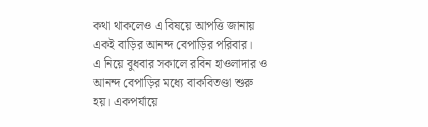কথা থাকলেও এ বিষয়ে আপত্তি জানায় একই বাড়ির আনন্দ বেপাড়ির পরিবার।
এ নিয়ে বুধবার সকালে রবিন হাওলাদার ও আনন্দ বেপাড়ির মধ্যে বাকবিতণ্ডা শুরু হয়। একপর্যায়ে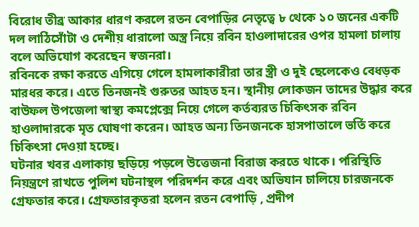বিরোধ তীব্র আকার ধারণ করলে রতন বেপাড়ির নেতৃত্বে ৮ থেকে ১০ জনের একটি দল লাঠিসোঁটা ও দেশীয় ধারালো অস্ত্র নিয়ে রবিন হাওলাদারের ওপর হামলা চালায় বলে অভিযোগ করেছেন স্বজনরা।
রবিনকে রক্ষা করতে এগিয়ে গেলে হামলাকারীরা তার স্ত্রী ও দুই ছেলেকেও বেধড়ক মারধর করে। এতে তিনজনই গুরুতর আহত হন। স্থানীয় লোকজন তাদের উদ্ধার করে বাউফল উপজেলা স্বাস্থ্য কমপ্লেক্সে নিয়ে গেলে কর্তব্যরত চিকিৎসক রবিন হাওলাদারকে মৃত ঘোষণা করেন। আহত অন্য তিনজনকে হাসপাতালে ভর্তি করে চিকিৎসা দেওয়া হচ্ছে।
ঘটনার খবর এলাকায় ছড়িয়ে পড়লে উত্তেজনা বিরাজ করতে থাকে। পরিস্থিতি নিয়ন্ত্রণে রাখতে পুলিশ ঘটনাস্থল পরিদর্শন করে এবং অভিযান চালিয়ে চারজনকে গ্রেফতার করে। গ্রেফতারকৃতরা হলেন রতন বেপাড়ি , প্রদীপ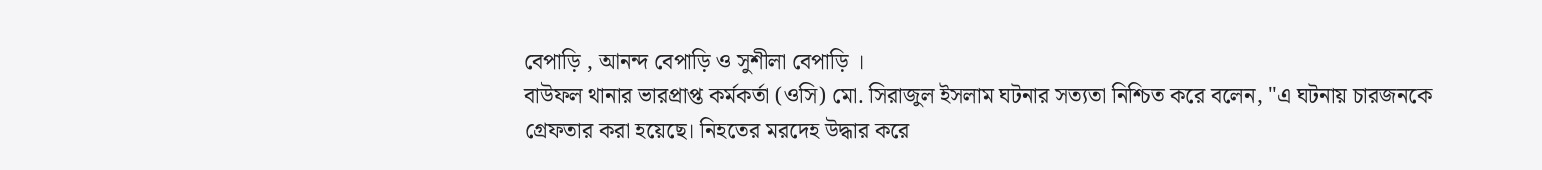বেপাড়ি , আনন্দ বেপাড়ি ও সুশীলা বেপাড়ি ।
বাউফল থানার ভারপ্রাপ্ত কর্মকর্তা (ওসি) মো. সিরাজুল ইসলাম ঘটনার সত্যতা নিশ্চিত করে বলেন, "এ ঘটনায় চারজনকে গ্রেফতার করা হয়েছে। নিহতের মরদেহ উদ্ধার করে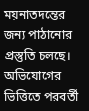ময়নাতদন্তের জন্য পাঠানোর প্রস্তুতি চলছে। অভিযোগের ভিত্তিতে পরবর্তী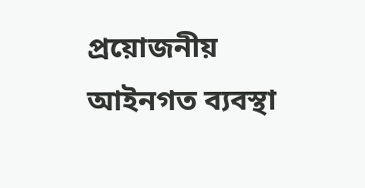প্রয়োজনীয় আইনগত ব্যবস্থা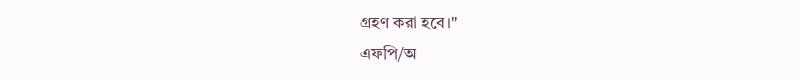গ্রহণ করা হবে।"
এফপি/অ